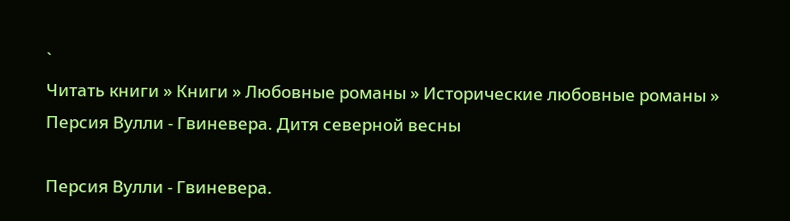`
Читать книги » Книги » Любовные романы » Исторические любовные романы » Персия Вулли - Гвиневера. Дитя северной весны

Персия Вулли - Гвиневера.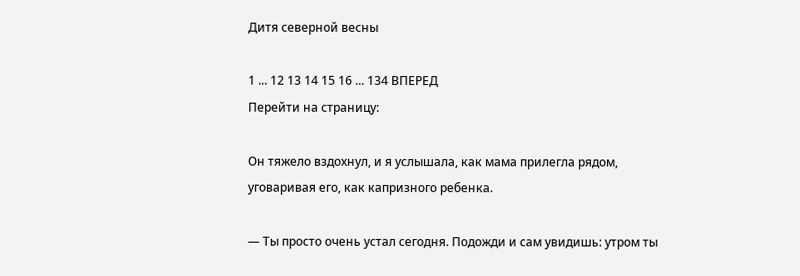Дитя северной весны

1 ... 12 13 14 15 16 ... 134 ВПЕРЕД
Перейти на страницу:

Он тяжело вздохнул, и я услышала, как мама прилегла рядом, уговаривая его, как капризного ребенка.

— Ты просто очень устал сегодня. Подожди и сам увидишь: утром ты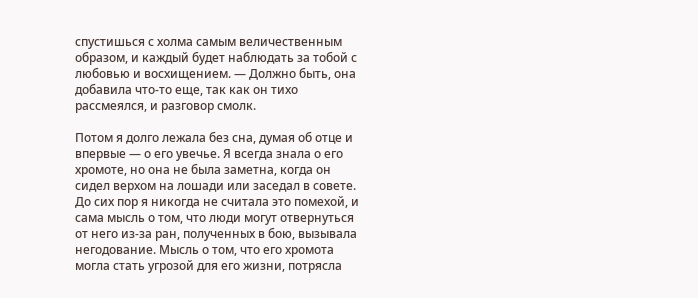спустишься с холма самым величественным образом, и каждый будет наблюдать за тобой с любовью и восхищением. — Должно быть, она добавила что-то еще, так как он тихо рассмеялся, и разговор смолк.

Потом я долго лежала без сна, думая об отце и впервые — о его увечье. Я всегда знала о его хромоте, но она не была заметна, когда он сидел верхом на лошади или заседал в совете. До сих пор я никогда не считала это помехой, и сама мысль о том, что люди могут отвернуться от него из-за ран, полученных в бою, вызывала негодование. Мысль о том, что его хромота могла стать угрозой для его жизни, потрясла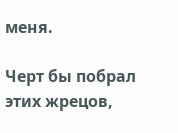меня.

Черт бы побрал этих жрецов,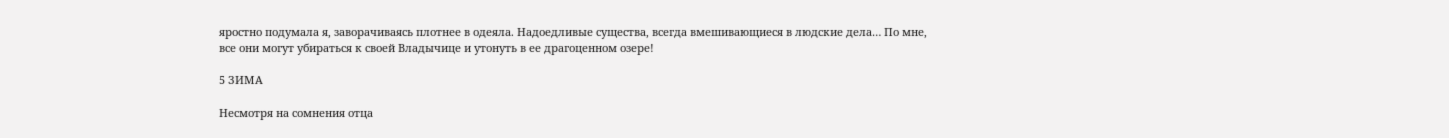яростно подумала я, заворачиваясь плотнее в одеяла. Надоедливые существа, всегда вмешивающиеся в людские дела… По мне, все они могут убираться к своей Владычице и утонуть в ее драгоценном озере!

5 ЗИМА

Несмотря на сомнения отца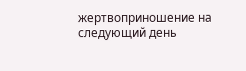жертвоприношение на следующий день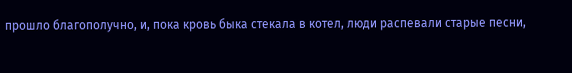прошло благополучно, и, пока кровь быка стекала в котел, люди распевали старые песни,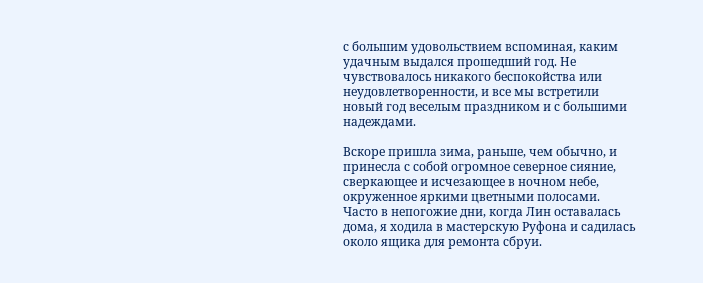с большим удовольствием вспоминая, каким удачным выдался прошедший год. Не чувствовалось никакого беспокойства или неудовлетворенности, и все мы встретили новый год веселым праздником и с большими надеждами.

Вскоре пришла зима, раньше, чем обычно, и принесла с собой огромное северное сияние, сверкающее и исчезающее в ночном небе, окруженное яркими цветными полосами. Часто в непогожие дни, когда Лин оставалась дома, я ходила в мастерскую Руфона и садилась около ящика для ремонта сбруи.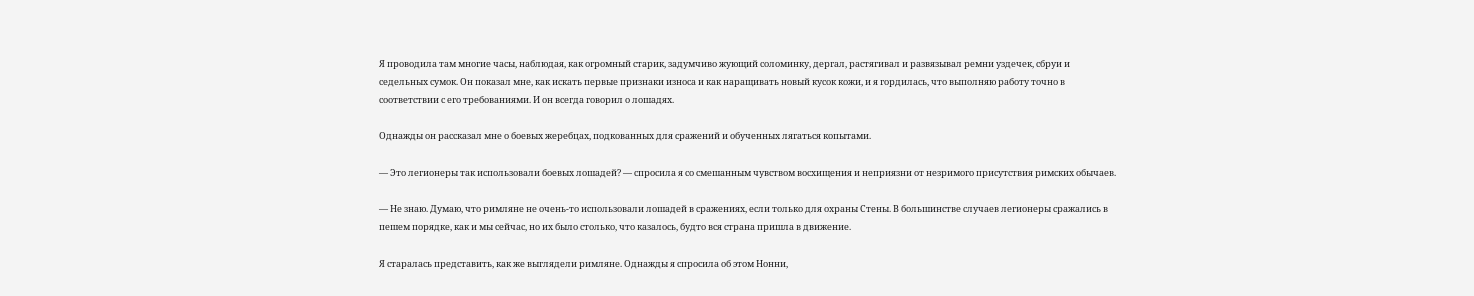Я проводила там многие часы, наблюдая, как огромный старик, задумчиво жующий соломинку, дергал, растягивал и развязывал ремни уздечек, сбруи и седельных сумок. Он показал мне, как искать первые признаки износа и как наращивать новый кусок кожи, и я гордилась, что выполняю работу точно в соответствии с его требованиями. И он всегда говорил о лошадях.

Однажды он рассказал мне о боевых жеребцах, подкованных для сражений и обученных лягаться копытами.

— Это легионеры так использовали боевых лошадей? — спросила я со смешанным чувством восхищения и неприязни от незримого присутствия римских обычаев.

— Не знаю. Думаю, что римляне не очень-то использовали лошадей в сражениях, если только для охраны Стены. В большинстве случаев легионеры сражались в пешем порядке, как и мы сейчас, но их было столько, что казалось, будто вся страна пришла в движение.

Я старалась представить, как же выглядели римляне. Однажды я спросила об этом Нонни,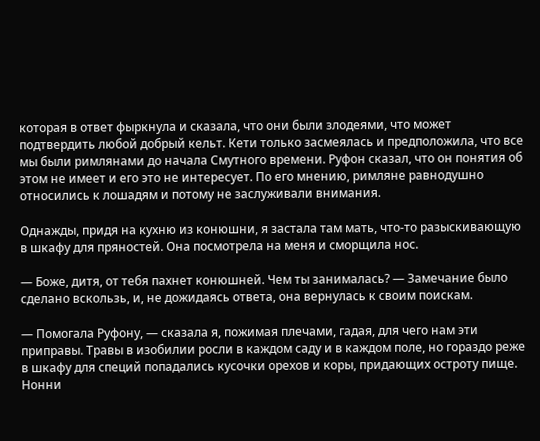которая в ответ фыркнула и сказала, что они были злодеями, что может подтвердить любой добрый кельт. Кети только засмеялась и предположила, что все мы были римлянами до начала Смутного времени. Руфон сказал, что он понятия об этом не имеет и его это не интересует. По его мнению, римляне равнодушно относились к лошадям и потому не заслуживали внимания.

Однажды, придя на кухню из конюшни, я застала там мать, что-то разыскивающую в шкафу для пряностей. Она посмотрела на меня и сморщила нос.

— Боже, дитя, от тебя пахнет конюшней. Чем ты занималась? — Замечание было сделано вскользь, и, не дожидаясь ответа, она вернулась к своим поискам.

— Помогала Руфону, — сказала я, пожимая плечами, гадая, для чего нам эти приправы. Травы в изобилии росли в каждом саду и в каждом поле, но гораздо реже в шкафу для специй попадались кусочки орехов и коры, придающих остроту пище. Нонни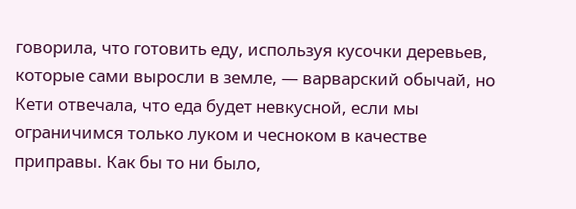говорила, что готовить еду, используя кусочки деревьев, которые сами выросли в земле, — варварский обычай, но Кети отвечала, что еда будет невкусной, если мы ограничимся только луком и чесноком в качестве приправы. Как бы то ни было,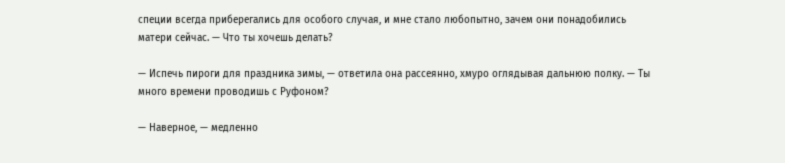специи всегда приберегались для особого случая, и мне стало любопытно, зачем они понадобились матери сейчас. — Что ты хочешь делать?

— Испечь пироги для праздника зимы, — ответила она рассеянно, хмуро оглядывая дальнюю полку. — Ты много времени проводишь с Руфоном?

— Наверное, — медленно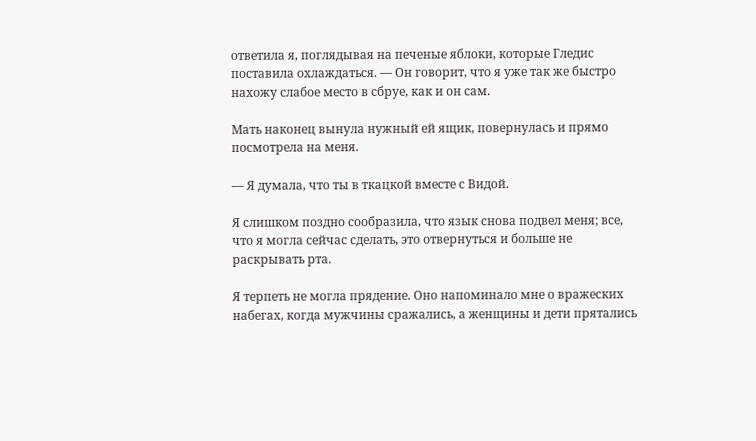ответила я, поглядывая на печеные яблоки, которые Гледис поставила охлаждаться. — Он говорит, что я уже так же быстро нахожу слабое место в сбруе, как и он сам.

Мать наконец вынула нужный ей ящик, повернулась и прямо посмотрела на меня.

— Я думала, что ты в ткацкой вместе с Видой.

Я слишком поздно сообразила, что язык снова подвел меня; все, что я могла сейчас сделать, это отвернуться и больше не раскрывать рта.

Я терпеть не могла прядение. Оно напоминало мне о вражеских набегах, когда мужчины сражались, а женщины и дети прятались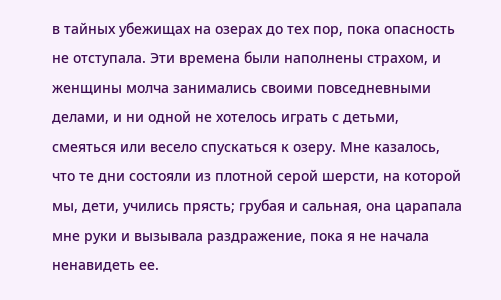в тайных убежищах на озерах до тех пор, пока опасность не отступала. Эти времена были наполнены страхом, и женщины молча занимались своими повседневными делами, и ни одной не хотелось играть с детьми, смеяться или весело спускаться к озеру. Мне казалось, что те дни состояли из плотной серой шерсти, на которой мы, дети, учились прясть; грубая и сальная, она царапала мне руки и вызывала раздражение, пока я не начала ненавидеть ее.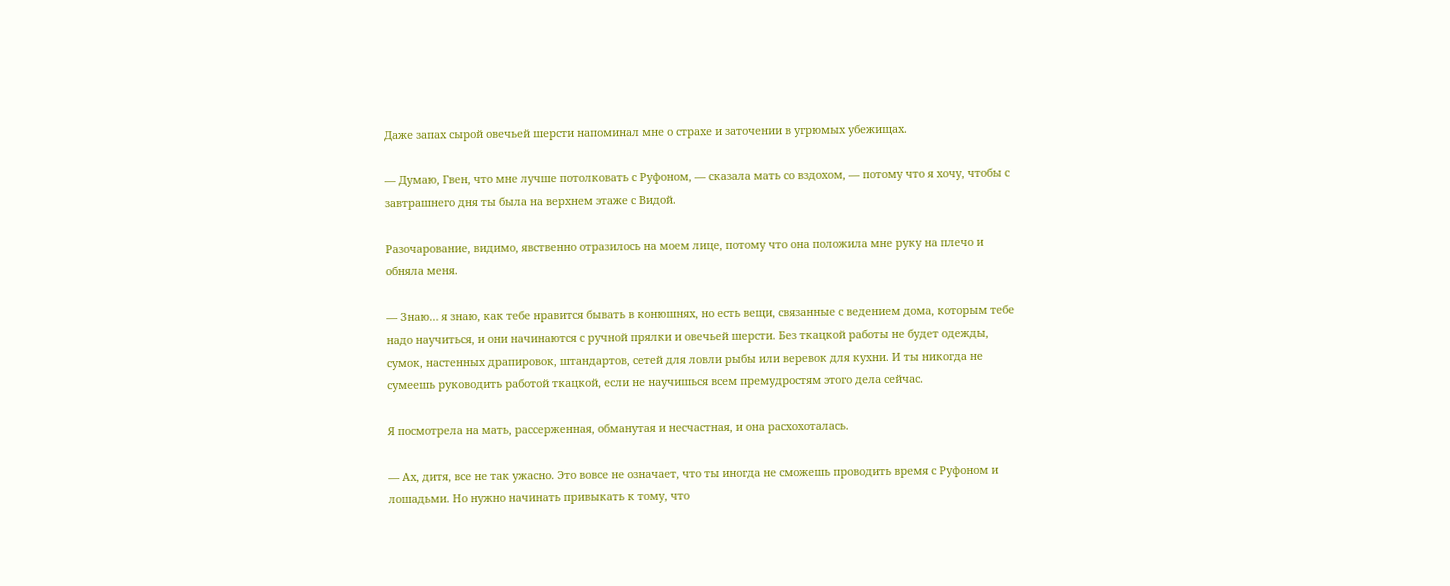Даже запах сырой овечьей шерсти напоминал мне о страхе и заточении в угрюмых убежищах.

— Думаю, Гвен, что мне лучше потолковать с Руфоном, — сказала мать со вздохом, — потому что я хочу, чтобы с завтрашнего дня ты была на верхнем этаже с Видой.

Разочарование, видимо, явственно отразилось на моем лице, потому что она положила мне руку на плечо и обняла меня.

— Знаю… я знаю, как тебе нравится бывать в конюшнях, но есть вещи, связанные с ведением дома, которым тебе надо научиться, и они начинаются с ручной прялки и овечьей шерсти. Без ткацкой работы не будет одежды, сумок, настенных драпировок, штандартов, сетей для ловли рыбы или веревок для кухни. И ты никогда не сумеешь руководить работой ткацкой, если не научишься всем премудростям этого дела сейчас.

Я посмотрела на мать, рассерженная, обманутая и несчастная, и она расхохоталась.

— Ах, дитя, все не так ужасно. Это вовсе не означает, что ты иногда не сможешь проводить время с Руфоном и лошадьми. Но нужно начинать привыкать к тому, что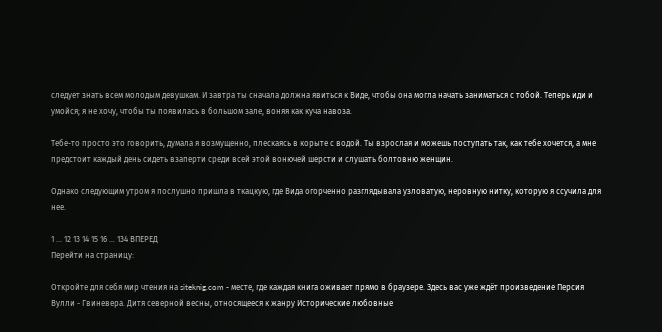следует знать всем молодым девушкам. И завтра ты сначала должна явиться к Виде, чтобы она могла начать заниматься с тобой. Теперь иди и умойся; я не хочу, чтобы ты появилась в большом зале, воняя как куча навоза.

Тебе-то просто это говорить, думала я возмущенно, плескаясь в корыте с водой. Ты взрослая и можешь поступать так, как тебе хочется, а мне предстоит каждый день сидеть взаперти среди всей этой вонючей шерсти и слушать болтовню женщин.

Однако следующим утром я послушно пришла в ткацкую, где Вида огорченно разглядывала узловатую, неровную нитку, которую я ссучила для нее.

1 ... 12 13 14 15 16 ... 134 ВПЕРЕД
Перейти на страницу:

Откройте для себя мир чтения на siteknig.com - месте, где каждая книга оживает прямо в браузере. Здесь вас уже ждёт произведение Персия Вулли - Гвиневера. Дитя северной весны, относящееся к жанру Исторические любовные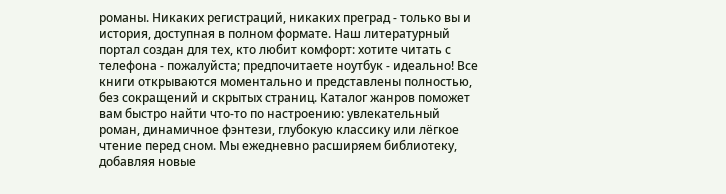романы. Никаких регистраций, никаких преград - только вы и история, доступная в полном формате. Наш литературный портал создан для тех, кто любит комфорт: хотите читать с телефона - пожалуйста; предпочитаете ноутбук - идеально! Все книги открываются моментально и представлены полностью, без сокращений и скрытых страниц. Каталог жанров поможет вам быстро найти что-то по настроению: увлекательный роман, динамичное фэнтези, глубокую классику или лёгкое чтение перед сном. Мы ежедневно расширяем библиотеку, добавляя новые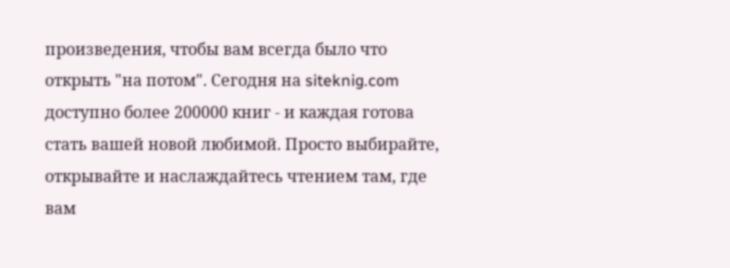произведения, чтобы вам всегда было что открыть "на потом". Сегодня на siteknig.com доступно более 200000 книг - и каждая готова стать вашей новой любимой. Просто выбирайте, открывайте и наслаждайтесь чтением там, где вам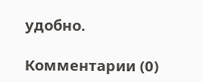удобно.

Комментарии (0)